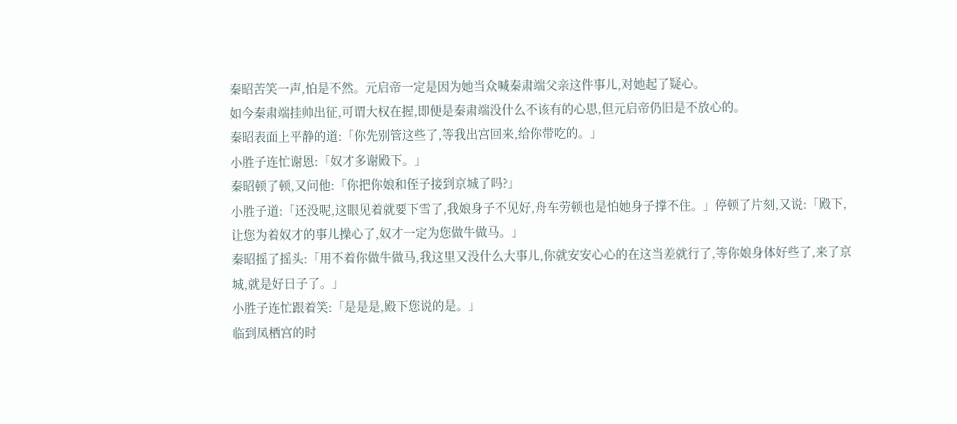秦昭苦笑一声,怕是不然。元启帝一定是因为她当众喊秦肃端父亲这件事儿,对她起了疑心。
如今秦肃端挂帅出征,可谓大权在握,即便是秦肃端没什么不该有的心思,但元启帝仍旧是不放心的。
秦昭表面上平静的道:「你先别管这些了,等我出宫回来,给你带吃的。」
小胜子连忙谢恩:「奴才多谢殿下。」
秦昭顿了顿,又问他:「你把你娘和侄子接到京城了吗?」
小胜子道:「还没呢,这眼见着就要下雪了,我娘身子不见好,舟车劳顿也是怕她身子撑不住。」停顿了片刻,又说:「殿下,让您为着奴才的事儿操心了,奴才一定为您做牛做马。」
秦昭摇了摇头:「用不着你做牛做马,我这里又没什么大事儿,你就安安心心的在这当差就行了,等你娘身体好些了,来了京城,就是好日子了。」
小胜子连忙跟着笑:「是是是,殿下您说的是。」
临到凤栖宫的时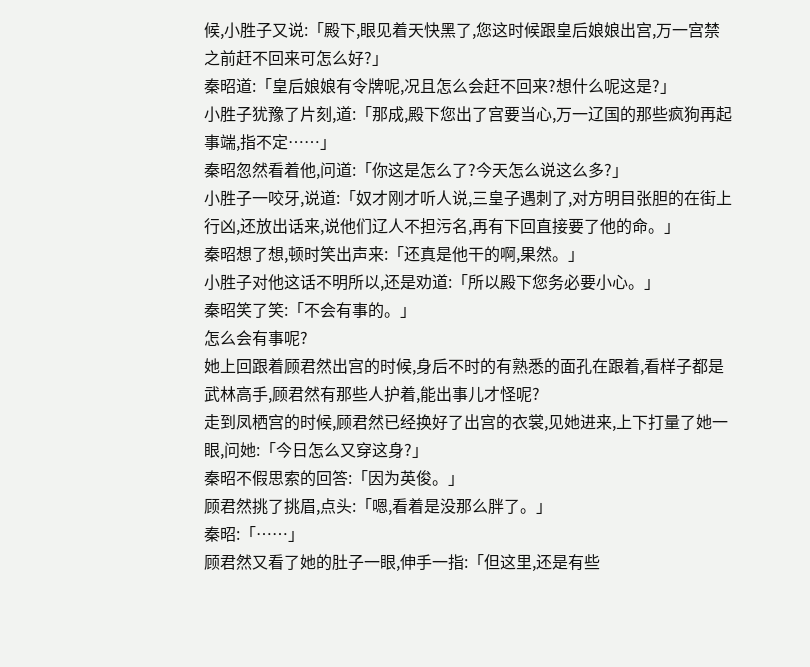候,小胜子又说:「殿下,眼见着天快黑了,您这时候跟皇后娘娘出宫,万一宫禁之前赶不回来可怎么好?」
秦昭道:「皇后娘娘有令牌呢,况且怎么会赶不回来?想什么呢这是?」
小胜子犹豫了片刻,道:「那成,殿下您出了宫要当心,万一辽国的那些疯狗再起事端,指不定……」
秦昭忽然看着他,问道:「你这是怎么了?今天怎么说这么多?」
小胜子一咬牙,说道:「奴才刚才听人说,三皇子遇刺了,对方明目张胆的在街上行凶,还放出话来,说他们辽人不担污名,再有下回直接要了他的命。」
秦昭想了想,顿时笑出声来:「还真是他干的啊,果然。」
小胜子对他这话不明所以,还是劝道:「所以殿下您务必要小心。」
秦昭笑了笑:「不会有事的。」
怎么会有事呢?
她上回跟着顾君然出宫的时候,身后不时的有熟悉的面孔在跟着,看样子都是武林高手,顾君然有那些人护着,能出事儿才怪呢?
走到凤栖宫的时候,顾君然已经换好了出宫的衣裳,见她进来,上下打量了她一眼,问她:「今日怎么又穿这身?」
秦昭不假思索的回答:「因为英俊。」
顾君然挑了挑眉,点头:「嗯,看着是没那么胖了。」
秦昭:「……」
顾君然又看了她的肚子一眼,伸手一指:「但这里,还是有些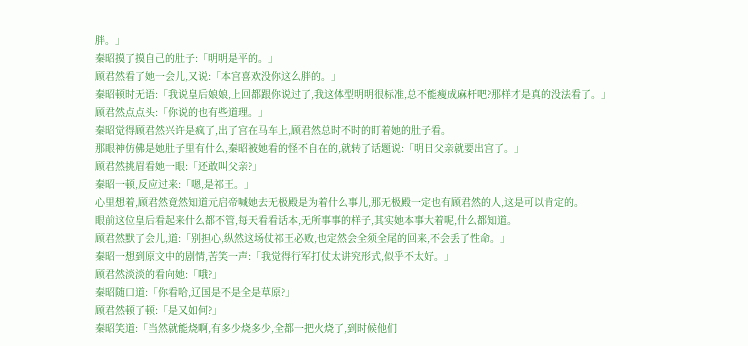胖。」
秦昭摸了摸自己的肚子:「明明是平的。」
顾君然看了她一会儿,又说:「本宫喜欢没你这么胖的。」
秦昭顿时无语:「我说皇后娘娘,上回都跟你说过了,我这体型明明很标准,总不能瘦成麻杆吧?那样才是真的没法看了。」
顾君然点点头:「你说的也有些道理。」
秦昭觉得顾君然兴许是疯了,出了宫在马车上,顾君然总时不时的盯着她的肚子看。
那眼神仿佛是她肚子里有什么,秦昭被她看的怪不自在的,就转了话题说:「明日父亲就要出宫了。」
顾君然挑眉看她一眼:「还敢叫父亲?」
秦昭一顿,反应过来:「嗯,是祁王。」
心里想着,顾君然竟然知道元启帝喊她去无极殿是为着什么事儿,那无极殿一定也有顾君然的人,这是可以肯定的。
眼前这位皇后看起来什么都不管,每天看看话本,无所事事的样子,其实她本事大着呢,什么都知道。
顾君然默了会儿,道:「别担心,纵然这场仗祁王必败,也定然会全须全尾的回来,不会丢了性命。」
秦昭一想到原文中的剧情,苦笑一声:「我觉得行军打仗太讲究形式,似乎不太好。」
顾君然淡淡的看向她:「哦?」
秦昭随口道:「你看哈,辽国是不是全是草原?」
顾君然顿了顿:「是又如何?」
秦昭笑道:「当然就能烧啊,有多少烧多少,全都一把火烧了,到时候他们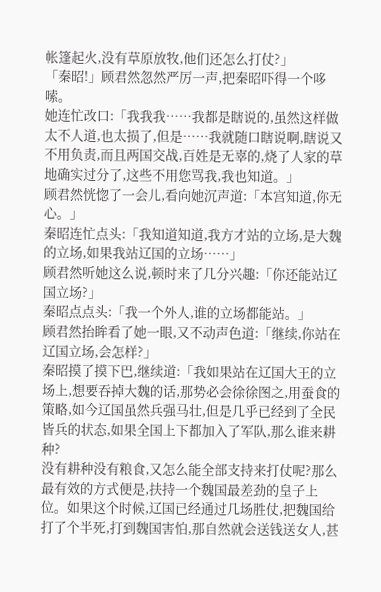帐篷起火,没有草原放牧,他们还怎么打仗?」
「秦昭!」顾君然忽然严厉一声,把秦昭吓得一个哆嗦。
她连忙改口:「我我我……我都是瞎说的,虽然这样做太不人道,也太损了,但是……我就随口瞎说啊,瞎说又不用负责,而且两国交战,百姓是无辜的,烧了人家的草地确实过分了,这些不用您骂我,我也知道。」
顾君然恍惚了一会儿,看向她沉声道:「本宫知道,你无心。」
秦昭连忙点头:「我知道知道,我方才站的立场,是大魏的立场,如果我站辽国的立场……」
顾君然听她这么说,顿时来了几分兴趣:「你还能站辽国立场?」
秦昭点点头:「我一个外人,谁的立场都能站。」
顾君然抬眸看了她一眼,又不动声色道:「继续,你站在辽国立场,会怎样?」
秦昭摸了摸下巴,继续道:「我如果站在辽国大王的立场上,想要吞掉大魏的话,那势必会徐徐图之,用蚕食的策略,如今辽国虽然兵强马壮,但是几乎已经到了全民皆兵的状态,如果全国上下都加入了军队,那么谁来耕种?
没有耕种没有粮食,又怎么能全部支持来打仗呢?那么最有效的方式便是,扶持一个魏国最差劲的皇子上位。如果这个时候,辽国已经通过几场胜仗,把魏国给打了个半死,打到魏国害怕,那自然就会送钱送女人,甚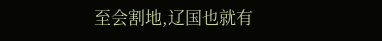至会割地,辽国也就有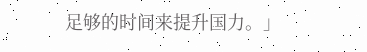足够的时间来提升国力。」